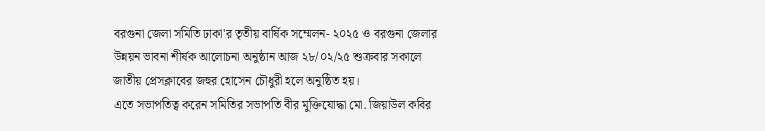বরগুনা জেলা সমিতি ঢাকা'র তৃতীয় বার্ষিক সম্মেলন- ২০২৫ ও বরগুনা জেলার উন্নয়ন ভাবনা শীর্ষক আলোচনা অনুষ্ঠান আজ ২৮/০২/২৫ শুক্রবার সকালে জাতীয় প্রেসক্লাবের জহুর হোসেন চৌধুরী হলে অনুষ্ঠিত হয়।
এতে সভাপতিত্ব করেন সমিতির সভাপতি বীর মুক্তিযোদ্ধা মো. জিয়াউল কবির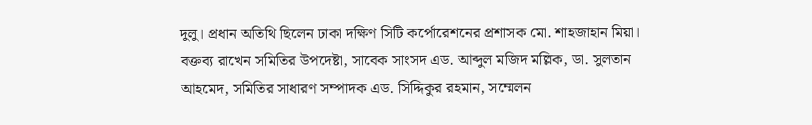দুলু। প্রধান অতিথি ছিলেন ঢাকা দক্ষিণ সিটি কর্পোরেশনের প্রশাসক মো. শাহজাহান মিয়া।
বক্তব্য রাখেন সমিতির উপদেষ্টা, সাবেক সাংসদ এড. আব্দুল মজিদ মল্লিক, ডা. সুলতান আহমেদ, সমিতির সাধারণ সম্পাদক এড. সিদ্দিকুর রহমান, সম্মেলন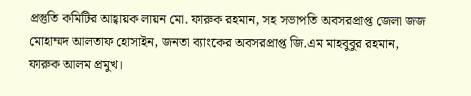প্রস্তুতি কমিটির আহ্বায়ক লায়ন মো. ফারুক রহমান, সহ সভাপতি অবসরপ্রাপ্ত জেলা জজ মোহাম্মদ আলতাফ হোসাইন, জনতা ব্যাংকের অবসরপ্রাপ্ত জি.এম মাহবুবুর রহমান, ফারুক আলম প্রমুখ।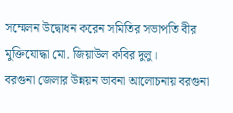সম্মেলন উদ্বোধন করেন সমিতির সভাপতি বীর মুক্তিযোদ্ধা মো. জিয়াউল কবির দুলু।
বরগুনা জেলার উন্নয়ন ভাবনা আলোচনায় বরগুনা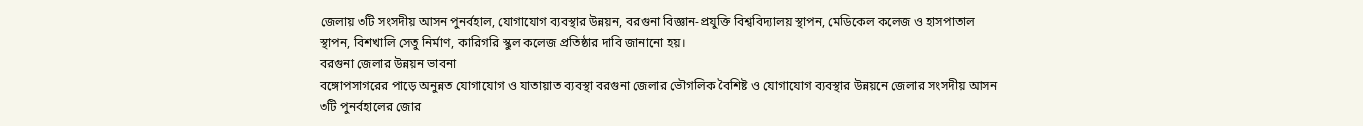জেলায় ৩টি সংসদীয় আসন পুনর্বহাল, যোগাযোগ ব্যবস্থার উন্নয়ন, বরগুনা বিজ্ঞান-প্রযুক্তি বিশ্ববিদ্যালয় স্থাপন, মেডিকেল কলেজ ও হাসপাতাল স্থাপন, বিশখালি সেতু নির্মাণ, কারিগরি স্কুল কলেজ প্রতিষ্ঠার দাবি জানানো হয়।
বরগুনা জেলার উন্নয়ন ভাবনা
বঙ্গোপসাগরের পাড়ে অনুন্নত যোগাযোগ ও যাতায়াত ব্যবস্থা বরগুনা জেলার ভৌগলিক বৈশিষ্ট ও যোগাযোগ ব্যবস্থার উন্নয়নে জেলার সংসদীয় আসন ৩টি পুনর্বহালের জোর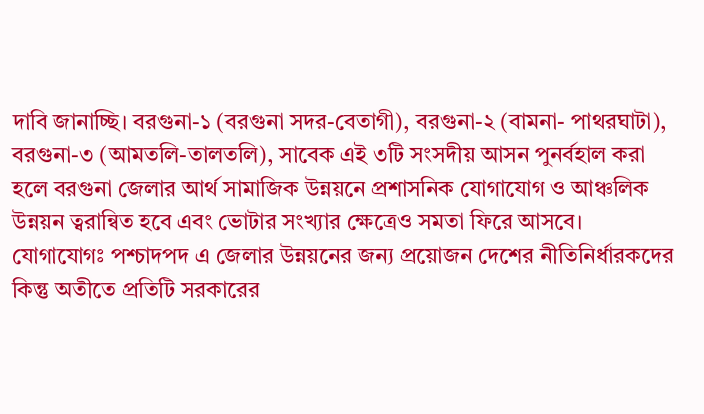দাবি জানাচ্ছি। বরগুনা-১ (বরগুনা সদর-বেতাগী), বরগুনা-২ (বামনা- পাথরঘাটা), বরগুনা-৩ (আমতলি-তালতলি), সাবেক এই ৩টি সংসদীয় আসন পুনর্বহাল করা হলে বরগুনা জেলার আর্থ সামাজিক উন্নয়নে প্রশাসনিক যোগাযোগ ও আঞ্চলিক উন্নয়ন ত্বরান্বিত হবে এবং ভোটার সংখ্যার ক্ষেত্রেও সমতা ফিরে আসবে।
যোগাযোগঃ পশ্চাদপদ এ জেলার উন্নয়নের জন্য প্রয়োজন দেশের নীতিনির্ধারকদের কিন্তু অতীতে প্রতিটি সরকারের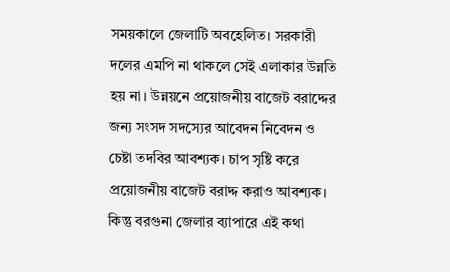সময়কালে জেলাটি অবহেলিত। সরকারী দলের এমপি না থাকলে সেই এলাকার উন্নতি হয় না। উন্নয়নে প্রয়োজনীয় বাজেট বরাদ্দের জন্য সংসদ সদস্যের আবেদন নিবেদন ও চেষ্টা তদবির আবশ্যক। চাপ সৃষ্টি করে প্রয়োজনীয় বাজেট বরাদ্দ করাও আবশ্যক। কিন্তু বরগুনা জেলার ব্যাপারে এই কথা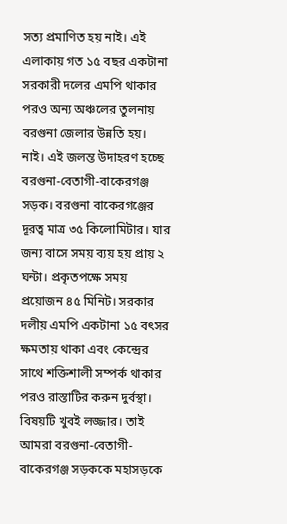সত্য প্রমাণিত হয় নাই। এই এলাকায় গত ১৫ বছর একটানা সরকারী দলের এমপি থাকার পরও অন্য অঞ্চলের তুলনায় বরগুনা জেলার উন্নতি হয়। নাই। এই জলন্ত উদাহরণ হচ্ছে বরগুনা-বেতাগী-বাকেরগঞ্জ সড়ক। বরগুনা বাকেরগঞ্জের দূরত্ব মাত্র ৩৫ কিলোমিটার। যার জন্য বাসে সময় ব্যয় হয় প্রায় ২ ঘন্টা। প্রকৃতপক্ষে সময় প্রয়োজন ৪৫ মিনিট। সরকার দলীয় এমপি একটানা ১৫ বৎসর ক্ষমতায় থাকা এবং কেন্দ্রের সাথে শক্তিশালী সম্পর্ক থাকার পরও রাস্তাটির করুন দুর্বস্থা। বিষয়টি খুবই লজ্জার। তাই আমরা বরগুনা-বেতাগী-বাকেরগঞ্জ সড়ককে মহাসড়কে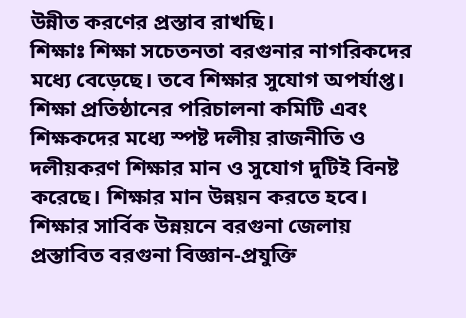উন্নীত করণের প্রস্তাব রাখছি।
শিক্ষাঃ শিক্ষা সচেতনতা বরগুনার নাগরিকদের মধ্যে বেড়েছে। তবে শিক্ষার সুযোগ অপর্যাপ্ত। শিক্ষা প্রতিষ্ঠানের পরিচালনা কমিটি এবং শিক্ষকদের মধ্যে স্পষ্ট দলীয় রাজনীতি ও দলীয়করণ শিক্ষার মান ও সুযোগ দুটিই বিনষ্ট করেছে। শিক্ষার মান উন্নয়ন করতে হবে। শিক্ষার সার্বিক উন্নয়নে বরগুনা জেলায় প্রস্তাবিত বরগুনা বিজ্ঞান-প্রযুক্তি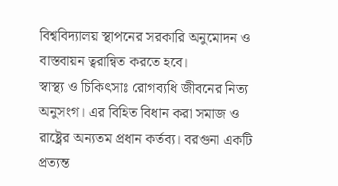বিশ্ববিদ্যালয় স্থাপনের সরকারি অনুমোদন ও বাস্তবায়ন ত্বরান্বিত করতে হবে।
স্বাস্থ্য ও চিকিৎসাঃ রোগব্যধি জীবনের নিত্য অনুসংগ। এর বিহিত বিধান করা সমাজ ও রাষ্ট্রের অন্যতম প্রধান কর্তব্য। বরগুনা একটি প্রত্যন্ত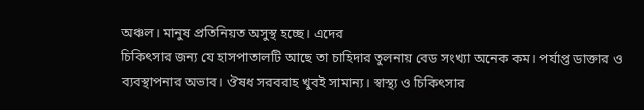অঞ্চল। মানুষ প্রতিনিয়ত অসুস্থ হচ্ছে। এদের
চিকিৎসার জন্য যে হাসপাতালটি আছে তা চাহিদার তুলনায় বেড সংখ্যা অনেক কম। পর্যাপ্ত ডাক্তার ও ব্যবস্থাপনার অভাব। ঔষধ সরবরাহ খুবই সামান্য। স্বাস্থ্য ও চিকিৎসার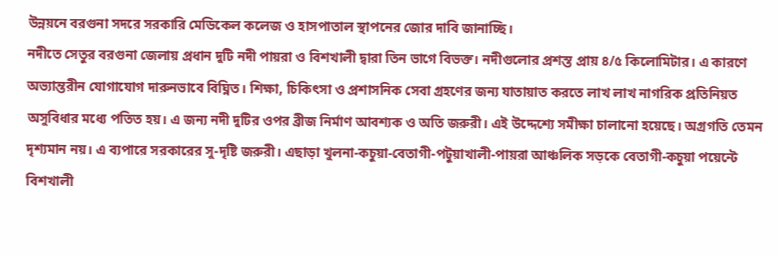উন্নয়নে বরগুনা সদরে সরকারি মেডিকেল কলেজ ও হাসপাতাল স্থাপনের জোর দাবি জানাচ্ছি।
নদীতে সেতুর বরগুনা জেলায় প্রধান দুটি নদী পায়রা ও বিশখালী দ্বারা তিন ভাগে বিভক্ত। নদীগুলোর প্রশস্ত প্রায় ৪/৫ কিলোমিটার। এ কারণে অভ্যান্তরীন যোগাযোগ দারুনভাবে বিঘ্নিত। শিক্ষা, চিকিৎসা ও প্রশাসনিক সেবা গ্রহণের জন্য যাতায়াত করতে লাখ লাখ নাগরিক প্রতিনিয়ত অসুবিধার মধ্যে পতিত হয়। এ জন্য নদী দুটির ওপর ব্রীজ নির্মাণ আবশ্যক ও অতি জরুরী। এই উদ্দেশ্যে সমীক্ষা চালানো হয়েছে। অগ্রগতি তেমন দৃশ্যমান নয়। এ ব্যপারে সরকারের সু-দৃষ্টি জরুরী। এছাড়া খুলনা-কচুয়া-বেতাগী-পটুয়াখালী-পায়রা আঞ্চলিক সড়কে বেতাগী-কচুয়া পয়েন্টে বিশখালী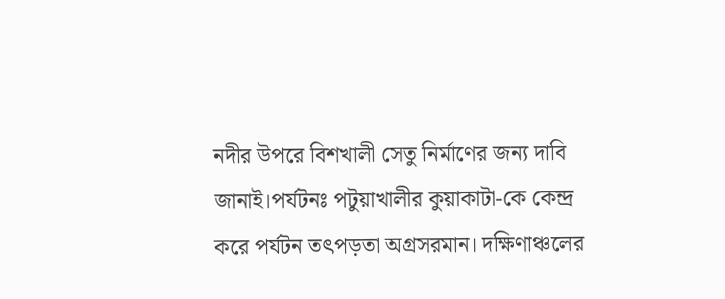নদীর উপরে বিশখালী সেতু নির্মাণের জন্য দাবি জানাই।পর্যটনঃ পটুয়াখালীর কুয়াকাটা-কে কেন্দ্র করে পর্যটন তৎপড়তা অগ্রসরমান। দক্ষিণাঞ্চলের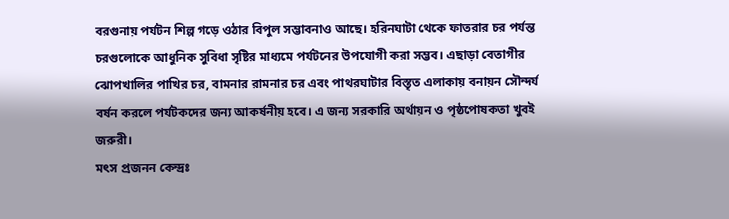বরগুনায় পর্যটন শিল্প গড়ে ওঠার বিপুল সম্ভাবনাও আছে। হরিনঘাটা থেকে ফাতরার চর পর্যন্ত চরগুলোকে আধুনিক সুবিধা সৃষ্টির মাধ্যমে পর্যটনের উপযোগী করা সম্ভব। এছাড়া বেতাগীর ঝোপখালির পাখির চর, বামনার রামনার চর এবং পাথরঘাটার বিস্তৃত এলাকায় বনায়ন সৌন্দর্য বর্ষন করলে পর্যটকদের জন্য আকর্ষনীয় হবে। এ জন্য সরকারি অর্থায়ন ও পৃষ্ঠপোষকতা খুবই জরুরী।
মৎস প্রজনন কেন্দ্রঃ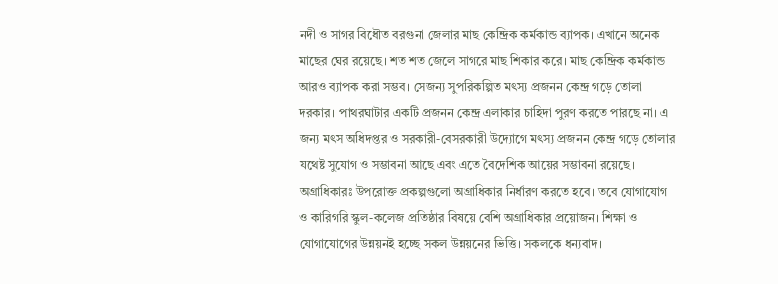নদী ও সাগর বিধৌত বরগুনা জেলার মাছ কেন্দ্রিক কর্মকান্ড ব্যাপক। এখানে অনেক মাছের ঘের রয়েছে। শত শত জেলে সাগরে মাছ শিকার করে। মাছ কেন্দ্রিক কর্মকান্ড আরও ব্যাপক করা সম্ভব। সেজন্য সুপরিকল্পিত মৎস্য প্রজনন কেন্দ্র গড়ে তোলা দরকার। পাথরঘাটার একটি প্রজনন কেন্দ্র এলাকার চাহিদা পুরণ করতে পারছে না। এ জন্য মৎস অধিদপ্তর ও সরকারী-বেসরকারী উদ্যোগে মৎস্য প্রজনন কেন্দ্র গড়ে তোলার যথেষ্ট সুযোগ ও সম্ভাবনা আছে এবং এতে বৈদেশিক আয়ের সম্ভাবনা রয়েছে।
অগ্রাধিকারঃ উপরোক্ত প্রকল্পগুলো অগ্রাধিকার নির্ধারণ করতে হবে। তবে যোগাযোগ ও কারিগরি স্কুল-কলেজ প্রতিষ্ঠার বিষয়ে বেশি অগ্রাধিকার প্রয়োজন। শিক্ষা ও যোগাযোগের উন্নয়নই হচ্ছে সকল উন্নয়নের ভিত্তি। সকলকে ধন্যবাদ।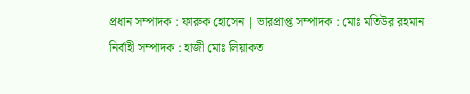প্রধান সম্পাদক : ফারুক হোসেন | ভারপ্রাপ্ত সম্পাদক : মোঃ মতিউর রহমান
নির্বাহী সম্পাদক : হাজী মোঃ লিয়াকত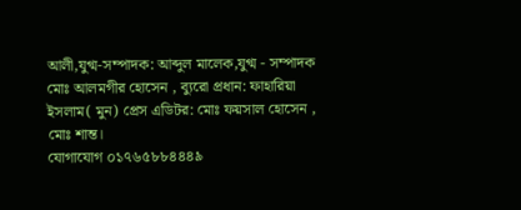আলী,যুগ্ম-সম্পাদক: আব্দুল মালেক,যুগ্ম - সম্পাদক মোঃ আলমগীর হোসেন , ব্যুরো প্রধান: ফাহারিয়া ইসলাম( মুন) প্রেস এডিটর: মোঃ ফয়সাল হোসেন , মোঃ শান্ত।
যোগাযোগ ০১৭৬৫৮৮৪৪৪৯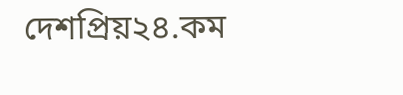দেশপ্রিয়২৪.কম